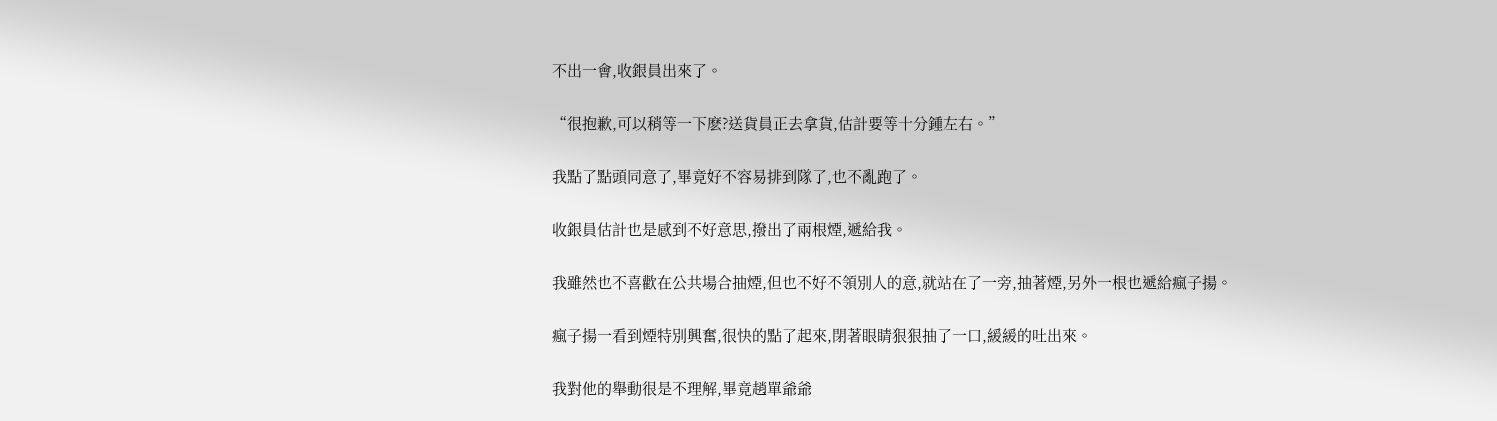不出一會,收銀員出來了。

“很抱歉,可以稍等一下麽?送貨員正去拿貨,估計要等十分鍾左右。”

我點了點頭同意了,畢竟好不容易排到隊了,也不亂跑了。

收銀員估計也是感到不好意思,撥出了兩根煙,遞給我。

我雖然也不喜歡在公共場合抽煙,但也不好不領別人的意,就站在了一旁,抽著煙,另外一根也遞給瘋子揚。

瘋子揚一看到煙特別興奮,很快的點了起來,閉著眼睛狠狠抽了一口,緩緩的吐出來。

我對他的舉動很是不理解,畢竟趙單爺爺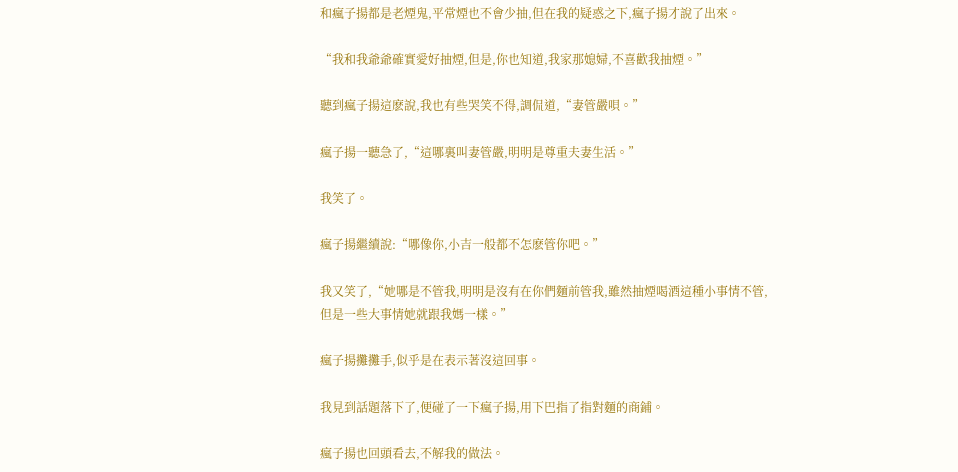和瘋子揚都是老煙鬼,平常煙也不會少抽,但在我的疑惑之下,瘋子揚才說了出來。

“我和我爺爺確實愛好抽煙,但是,你也知道,我家那媳婦,不喜歡我抽煙。”

聽到瘋子揚這麽說,我也有些哭笑不得,調侃道,“妻管嚴唄。”

瘋子揚一聽急了,“這哪裏叫妻管嚴,明明是尊重夫妻生活。”

我笑了。

瘋子揚繼續說:“哪像你,小吉一般都不怎麽管你吧。”

我又笑了,“她哪是不管我,明明是沒有在你們麵前管我,雖然抽煙喝酒這種小事情不管,但是一些大事情她就跟我媽一樣。”

瘋子揚攤攤手,似乎是在表示著沒這回事。

我見到話題落下了,便碰了一下瘋子揚,用下巴指了指對麵的商鋪。

瘋子揚也回頭看去,不解我的做法。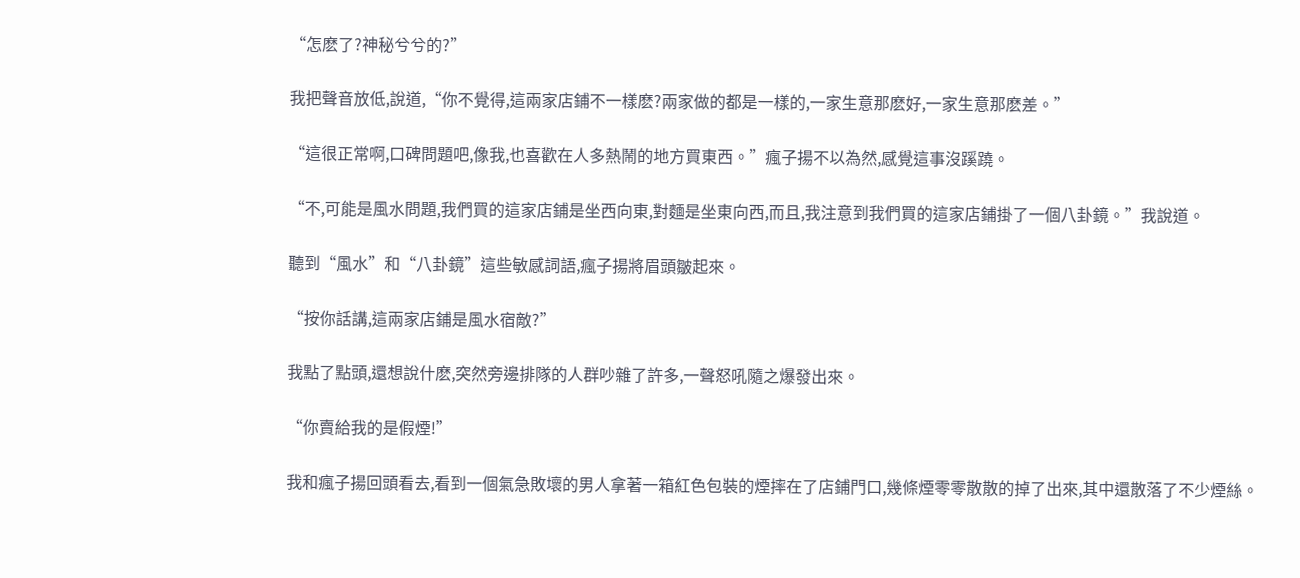“怎麽了?神秘兮兮的?”

我把聲音放低,說道,“你不覺得,這兩家店鋪不一樣麽?兩家做的都是一樣的,一家生意那麽好,一家生意那麽差。”

“這很正常啊,口碑問題吧,像我,也喜歡在人多熱鬧的地方買東西。”瘋子揚不以為然,感覺這事沒蹊蹺。

“不,可能是風水問題,我們買的這家店鋪是坐西向東,對麵是坐東向西,而且,我注意到我們買的這家店鋪掛了一個八卦鏡。”我說道。

聽到“風水”和“八卦鏡”這些敏感詞語,瘋子揚將眉頭皺起來。

“按你話講,這兩家店鋪是風水宿敵?”

我點了點頭,還想說什麽,突然旁邊排隊的人群吵雜了許多,一聲怒吼隨之爆發出來。

“你賣給我的是假煙!”

我和瘋子揚回頭看去,看到一個氣急敗壞的男人拿著一箱紅色包裝的煙摔在了店鋪門口,幾條煙零零散散的掉了出來,其中還散落了不少煙絲。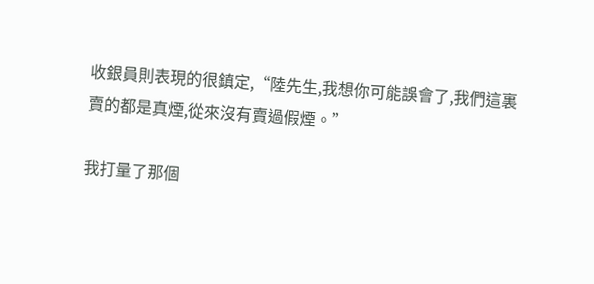收銀員則表現的很鎮定,“陸先生,我想你可能誤會了,我們這裏賣的都是真煙,從來沒有賣過假煙。”

我打量了那個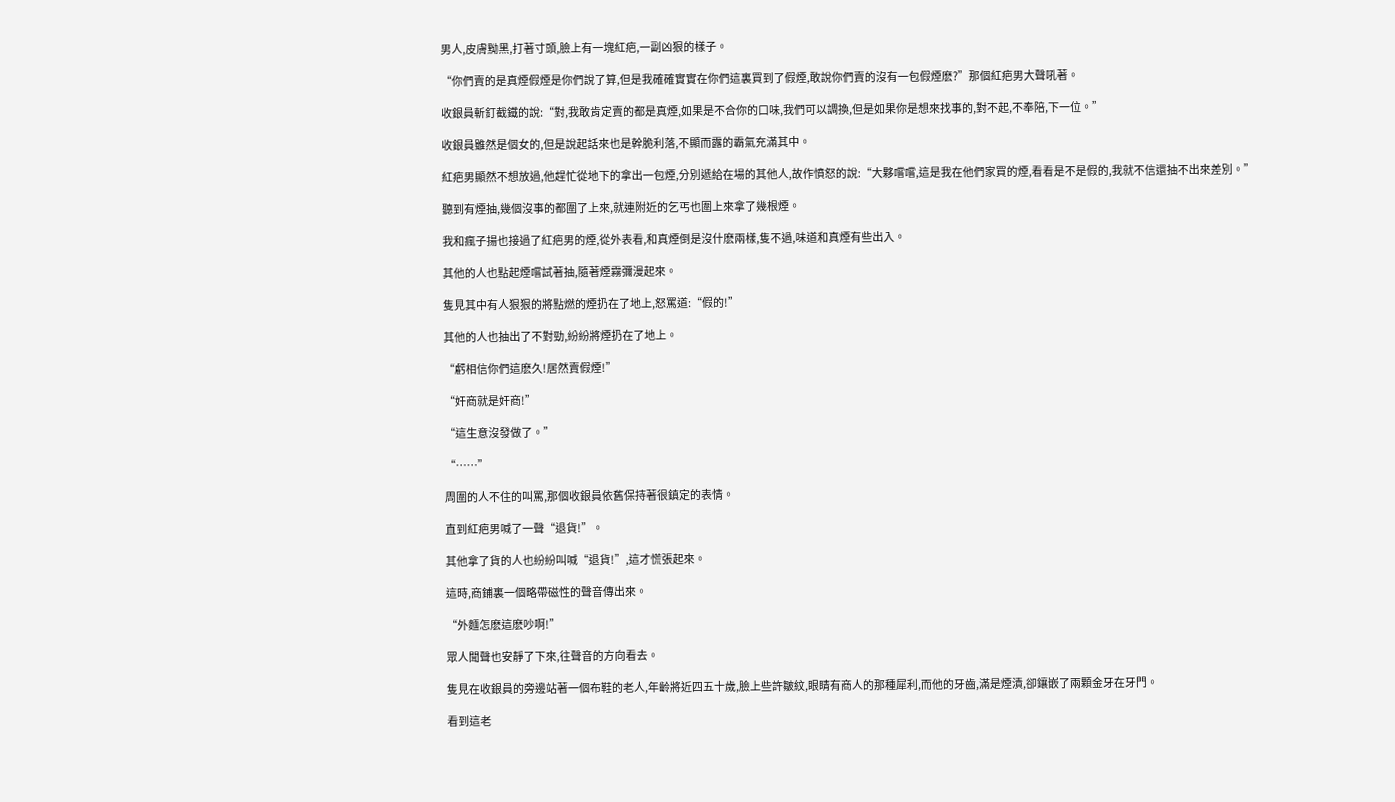男人,皮膚黝黑,打著寸頭,臉上有一塊紅疤,一副凶狠的樣子。

“你們賣的是真煙假煙是你們說了算,但是我確確實實在你們這裏買到了假煙,敢說你們賣的沒有一包假煙麽?”那個紅疤男大聲吼著。

收銀員斬釘截鐵的說:“對,我敢肯定賣的都是真煙,如果是不合你的口味,我們可以調換,但是如果你是想來找事的,對不起,不奉陪,下一位。”

收銀員雖然是個女的,但是說起話來也是幹脆利落,不顯而露的霸氣充滿其中。

紅疤男顯然不想放過,他趕忙從地下的拿出一包煙,分別遞給在場的其他人,故作憤怒的說:“大夥嚐嚐,這是我在他們家買的煙,看看是不是假的,我就不信還抽不出來差別。”

聽到有煙抽,幾個沒事的都圍了上來,就連附近的乞丐也圍上來拿了幾根煙。

我和瘋子揚也接過了紅疤男的煙,從外表看,和真煙倒是沒什麽兩樣,隻不過,味道和真煙有些出入。

其他的人也點起煙嚐試著抽,隨著煙霧彌漫起來。

隻見其中有人狠狠的將點燃的煙扔在了地上,怒罵道:“假的!”

其他的人也抽出了不對勁,紛紛將煙扔在了地上。

“虧相信你們這麽久!居然賣假煙!”

“奸商就是奸商!”

“這生意沒發做了。”

“……”

周圍的人不住的叫罵,那個收銀員依舊保持著很鎮定的表情。

直到紅疤男喊了一聲“退貨!”。

其他拿了貨的人也紛紛叫喊“退貨!”,這才慌張起來。

這時,商鋪裏一個略帶磁性的聲音傳出來。

“外麵怎麽這麽吵啊!”

眾人聞聲也安靜了下來,往聲音的方向看去。

隻見在收銀員的旁邊站著一個布鞋的老人,年齡將近四五十歲,臉上些許皺紋,眼睛有商人的那種犀利,而他的牙齒,滿是煙漬,卻鑲嵌了兩顆金牙在牙門。

看到這老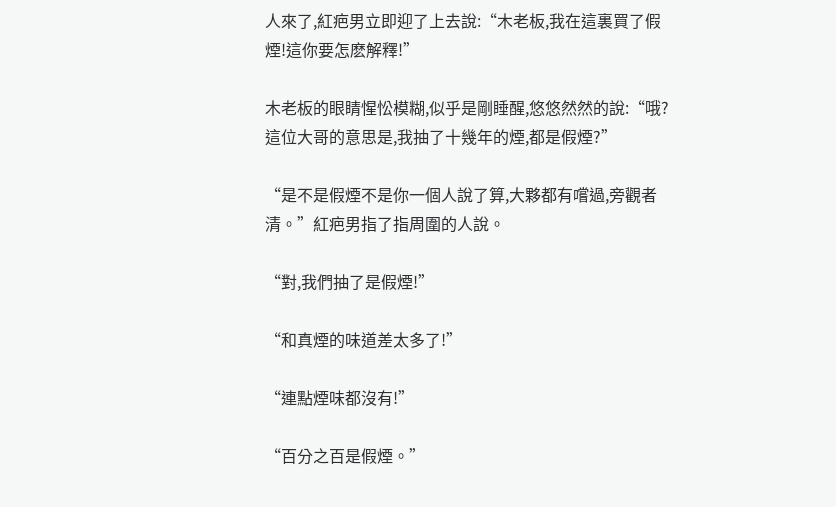人來了,紅疤男立即迎了上去說:“木老板,我在這裏買了假煙!這你要怎麽解釋!”

木老板的眼睛惺忪模糊,似乎是剛睡醒,悠悠然然的說:“哦?這位大哥的意思是,我抽了十幾年的煙,都是假煙?”

“是不是假煙不是你一個人說了算,大夥都有嚐過,旁觀者清。”紅疤男指了指周圍的人說。

“對,我們抽了是假煙!”

“和真煙的味道差太多了!”

“連點煙味都沒有!”

“百分之百是假煙。”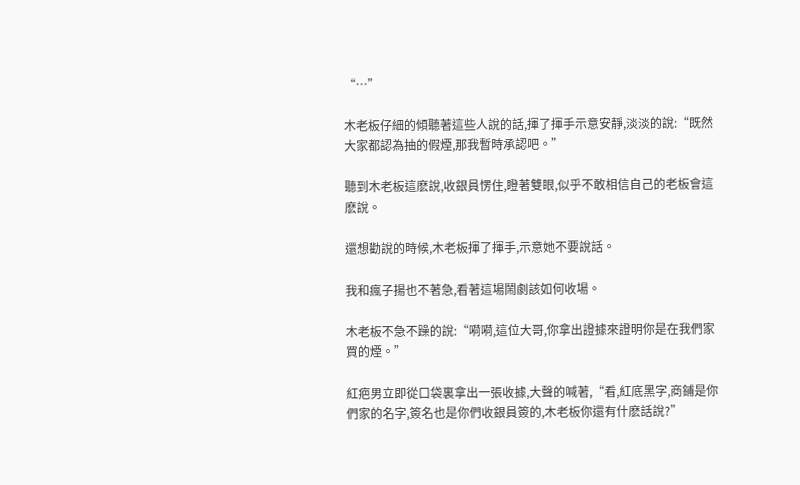“…”

木老板仔細的傾聽著這些人說的話,揮了揮手示意安靜,淡淡的說:“既然大家都認為抽的假煙,那我暫時承認吧。”

聽到木老板這麽說,收銀員愣住,瞪著雙眼,似乎不敢相信自己的老板會這麽說。

還想勸說的時候,木老板揮了揮手,示意她不要說話。

我和瘋子揚也不著急,看著這場鬧劇該如何收場。

木老板不急不躁的說:“嗬嗬,這位大哥,你拿出證據來證明你是在我們家買的煙。”

紅疤男立即從口袋裏拿出一張收據,大聲的喊著,“看,紅底黑字,商鋪是你們家的名字,簽名也是你們收銀員簽的,木老板你還有什麽話說?”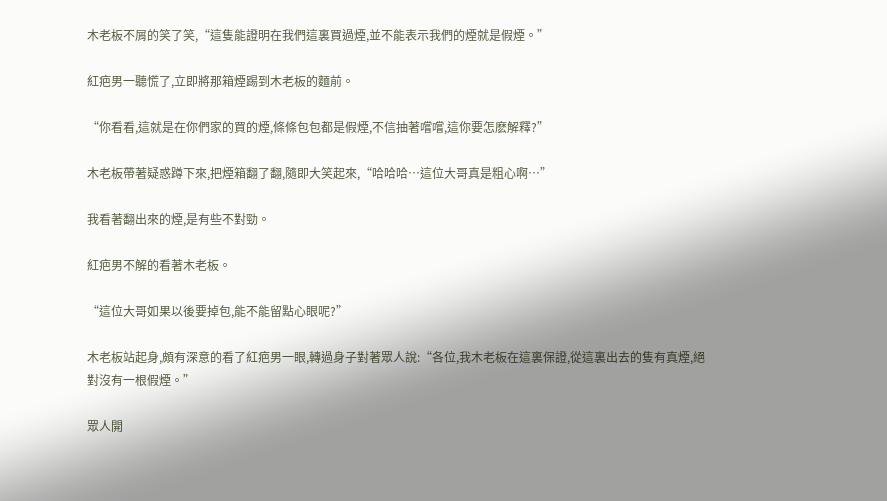木老板不屑的笑了笑,“這隻能證明在我們這裏買過煙,並不能表示我們的煙就是假煙。”

紅疤男一聽慌了,立即將那箱煙踢到木老板的麵前。

“你看看,這就是在你們家的買的煙,條條包包都是假煙,不信抽著嚐嚐,這你要怎麽解釋?”

木老板帶著疑惑蹲下來,把煙箱翻了翻,隨即大笑起來,“哈哈哈…這位大哥真是粗心啊…”

我看著翻出來的煙,是有些不對勁。

紅疤男不解的看著木老板。

“這位大哥如果以後要掉包,能不能留點心眼呢?”

木老板站起身,頗有深意的看了紅疤男一眼,轉過身子對著眾人說:“各位,我木老板在這裏保證,從這裏出去的隻有真煙,絕對沒有一根假煙。”

眾人開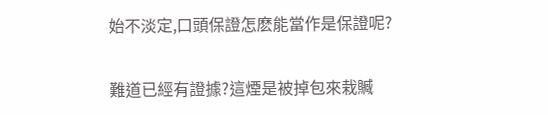始不淡定,口頭保證怎麽能當作是保證呢?

難道已經有證據?這煙是被掉包來栽贓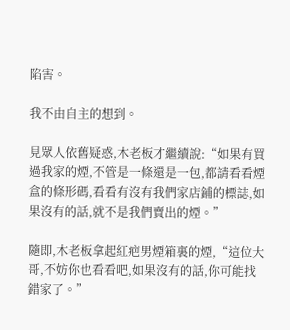陷害。

我不由自主的想到。

見眾人依舊疑惑,木老板才繼續說:“如果有買過我家的煙,不管是一條還是一包,都請看看煙盒的條形碼,看看有沒有我們家店鋪的標誌,如果沒有的話,就不是我們賣出的煙。”

隨即,木老板拿起紅疤男煙箱裏的煙,“這位大哥,不妨你也看看吧,如果沒有的話,你可能找錯家了。”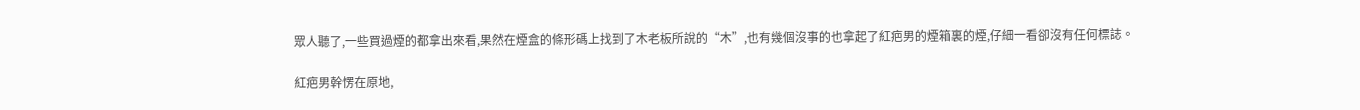眾人聽了,一些買過煙的都拿出來看,果然在煙盒的條形碼上找到了木老板所說的“木”,也有幾個沒事的也拿起了紅疤男的煙箱裏的煙,仔細一看卻沒有任何標誌。

紅疤男幹愣在原地,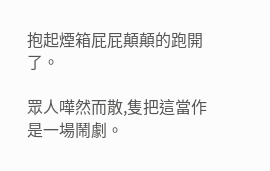抱起煙箱屁屁顛顛的跑開了。

眾人嘩然而散,隻把這當作是一場鬧劇。